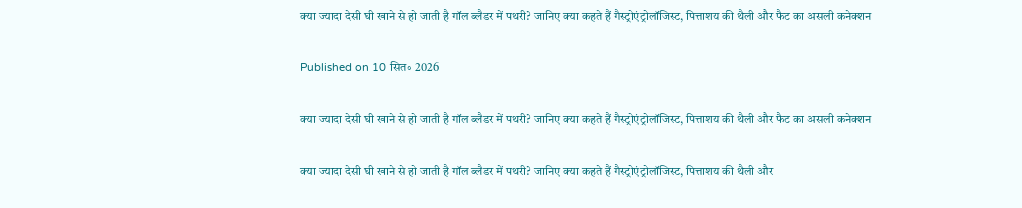क्या ज्यादा देसी घी खाने से हो जाती है गॉल ब्लैडर में पथरी? जानिए क्या कहते हैं गैस्ट्रोएंट्रोलॉजिस्ट, पित्ताशय की थैली और फैट का असली कनेक्शन

Published on 10 सित॰ 2026

क्या ज्यादा देसी घी खाने से हो जाती है गॉल ब्लैडर में पथरी? जानिए क्या कहते हैं गैस्ट्रोएंट्रोलॉजिस्ट, पित्ताशय की थैली और फैट का असली कनेक्शन

क्या ज्यादा देसी घी खाने से हो जाती है गॉल ब्लैडर में पथरी? जानिए क्या कहते हैं गैस्ट्रोएंट्रोलॉजिस्ट, पित्ताशय की थैली और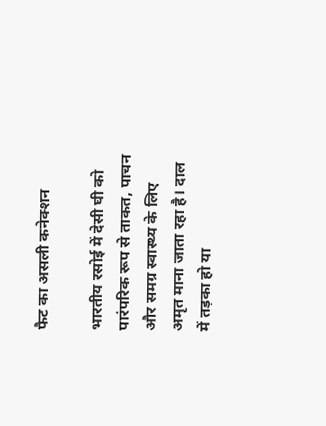फैट का असली कनेक्शन

भारतीय रसोई में देसी घी को पारंपरिक रूप से ताकत, पाचन और समग्र स्वास्थ्य के लिए अमृत माना जाता रहा है। दाल में तड़का हो या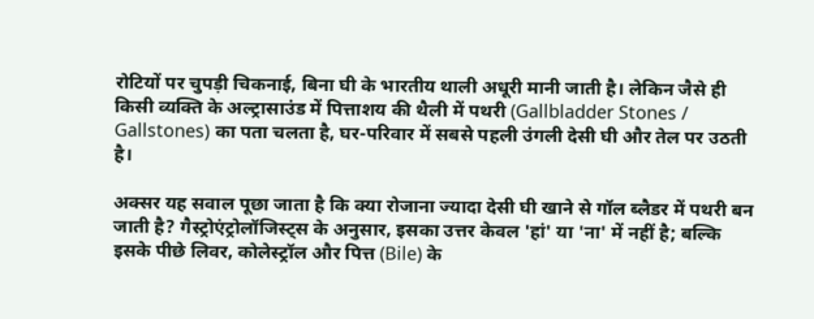रोटियों पर चुपड़ी चिकनाई, बिना घी के भारतीय थाली अधूरी मानी जाती है। लेकिन जैसे ही किसी व्यक्ति के अल्ट्रासाउंड में पित्ताशय की थैली में पथरी (Gallbladder Stones / Gallstones) का पता चलता है, घर-परिवार में सबसे पहली उंगली देसी घी और तेल पर उठती है।

अक्सर यह सवाल पूछा जाता है कि क्या रोजाना ज्यादा देसी घी खाने से गॉल ब्लैडर में पथरी बन जाती है? गैस्ट्रोएंट्रोलॉजिस्ट्स के अनुसार, इसका उत्तर केवल 'हां' या 'ना' में नहीं है; बल्कि इसके पीछे लिवर, कोलेस्ट्रॉल और पित्त (Bile) के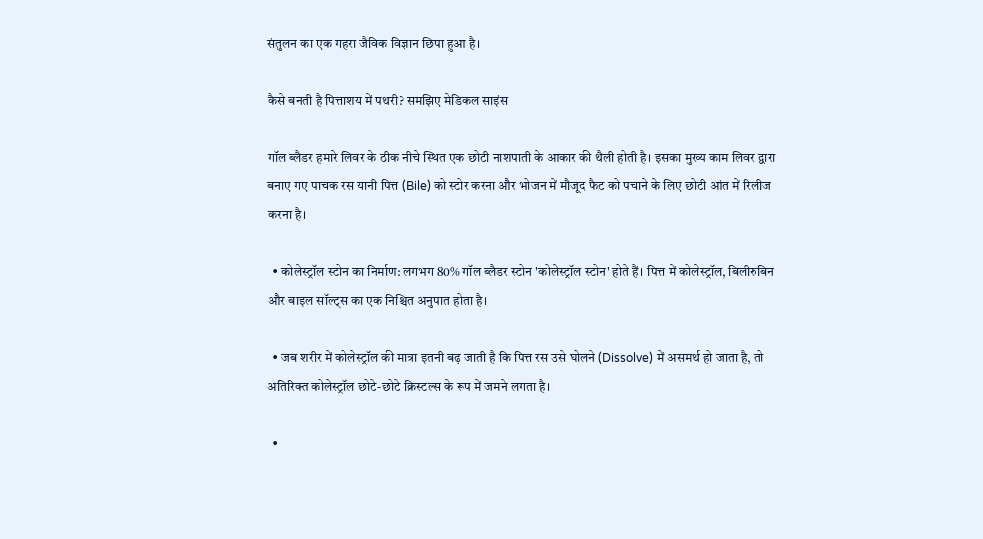संतुलन का एक गहरा जैविक विज्ञान छिपा हुआ है।

कैसे बनती है पित्ताशय में पथरी? समझिए मेडिकल साइंस

गॉल ब्लैडर हमारे लिवर के ठीक नीचे स्थित एक छोटी नाशपाती के आकार की थैली होती है। इसका मुख्य काम लिवर द्वारा बनाए गए पाचक रस यानी पित्त (Bile) को स्टोर करना और भोजन में मौजूद फैट को पचाने के लिए छोटी आंत में रिलीज करना है।

  • कोलेस्ट्रॉल स्टोन का निर्माण: लगभग 80% गॉल ब्लैडर स्टोन 'कोलेस्ट्रॉल स्टोन' होते हैं। पित्त में कोलेस्ट्रॉल, बिलीरुबिन और बाइल सॉल्ट्स का एक निश्चित अनुपात होता है।

  • जब शरीर में कोलेस्ट्रॉल की मात्रा इतनी बढ़ जाती है कि पित्त रस उसे घोलने (Dissolve) में असमर्थ हो जाता है, तो अतिरिक्त कोलेस्ट्रॉल छोटे-छोटे क्रिस्टल्स के रूप में जमने लगता है।

  •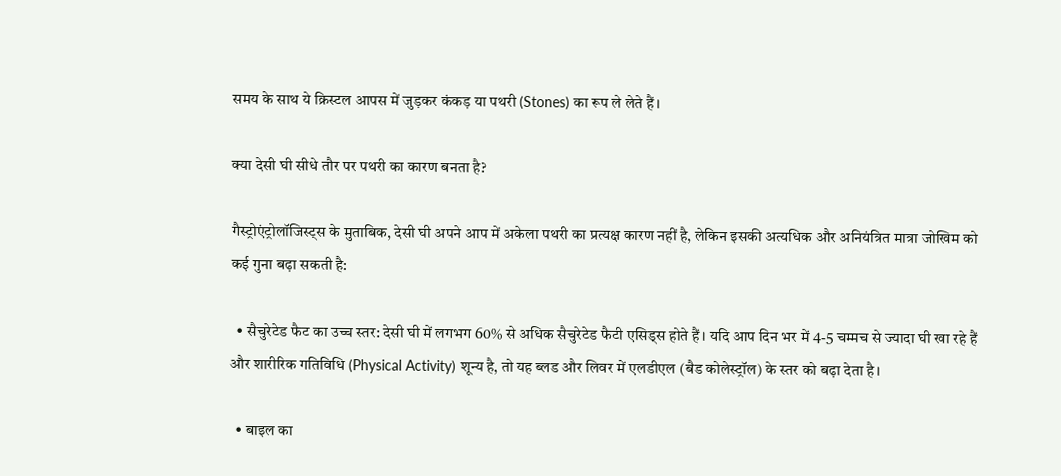समय के साथ ये क्रिस्टल आपस में जुड़कर कंकड़ या पथरी (Stones) का रूप ले लेते हैं।

क्या देसी घी सीधे तौर पर पथरी का कारण बनता है?

गैस्ट्रोएंट्रोलॉजिस्ट्स के मुताबिक, देसी घी अपने आप में अकेला पथरी का प्रत्यक्ष कारण नहीं है, लेकिन इसकी अत्यधिक और अनियंत्रित मात्रा जोखिम को कई गुना बढ़ा सकती है:

  • सैचुरेटेड फैट का उच्च स्तर: देसी घी में लगभग 60% से अधिक सैचुरेटेड फैटी एसिड्स होते हैं। यदि आप दिन भर में 4-5 चम्मच से ज्यादा घी खा रहे हैं और शारीरिक गतिविधि (Physical Activity) शून्य है, तो यह ब्लड और लिवर में एलडीएल (बैड कोलेस्ट्रॉल) के स्तर को बढ़ा देता है।

  • बाइल का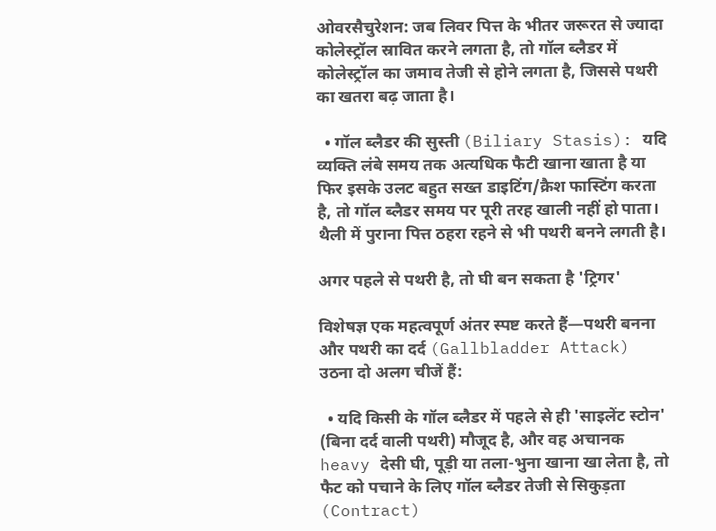ओवरसैचुरेशन: जब लिवर पित्त के भीतर जरूरत से ज्यादा कोलेस्ट्रॉल स्रावित करने लगता है, तो गॉल ब्लैडर में कोलेस्ट्रॉल का जमाव तेजी से होने लगता है, जिससे पथरी का खतरा बढ़ जाता है।

  • गॉल ब्लैडर की सुस्ती (Biliary Stasis): यदि व्यक्ति लंबे समय तक अत्यधिक फैटी खाना खाता है या फिर इसके उलट बहुत सख्त डाइटिंग/क्रैश फास्टिंग करता है, तो गॉल ब्लैडर समय पर पूरी तरह खाली नहीं हो पाता। थैली में पुराना पित्त ठहरा रहने से भी पथरी बनने लगती है।

अगर पहले से पथरी है, तो घी बन सकता है 'ट्रिगर'

विशेषज्ञ एक महत्वपूर्ण अंतर स्पष्ट करते हैं—पथरी बनना और पथरी का दर्द (Gallbladder Attack) उठना दो अलग चीजें हैं:

  • यदि किसी के गॉल ब्लैडर में पहले से ही 'साइलेंट स्टोन' (बिना दर्द वाली पथरी) मौजूद है, और वह अचानक heavy देसी घी, पूड़ी या तला-भुना खाना खा लेता है, तो फैट को पचाने के लिए गॉल ब्लैडर तेजी से सिकुड़ता (Contract)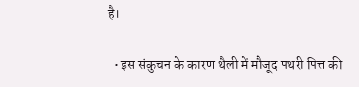है।

  • इस संकुचन के कारण थैली में मौजूद पथरी पित्त की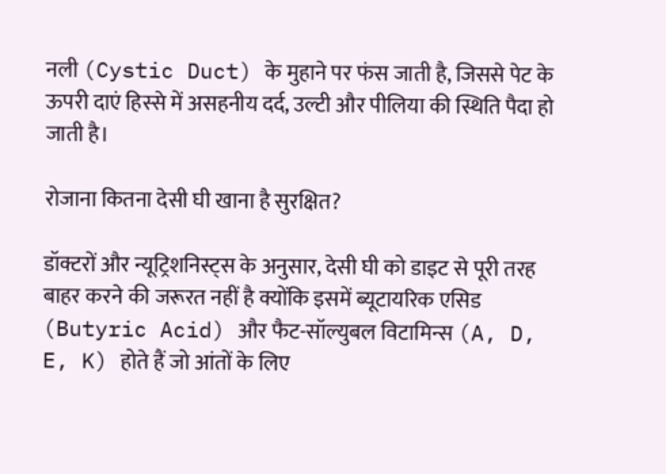नली (Cystic Duct) के मुहाने पर फंस जाती है, जिससे पेट के ऊपरी दाएं हिस्से में असहनीय दर्द, उल्टी और पीलिया की स्थिति पैदा हो जाती है।

रोजाना कितना देसी घी खाना है सुरक्षित?

डॉक्टरों और न्यूट्रिशनिस्ट्स के अनुसार, देसी घी को डाइट से पूरी तरह बाहर करने की जरूरत नहीं है क्योंकि इसमें ब्यूटायरिक एसिड (Butyric Acid) और फैट-सॉल्युबल विटामिन्स (A, D, E, K) होते हैं जो आंतों के लिए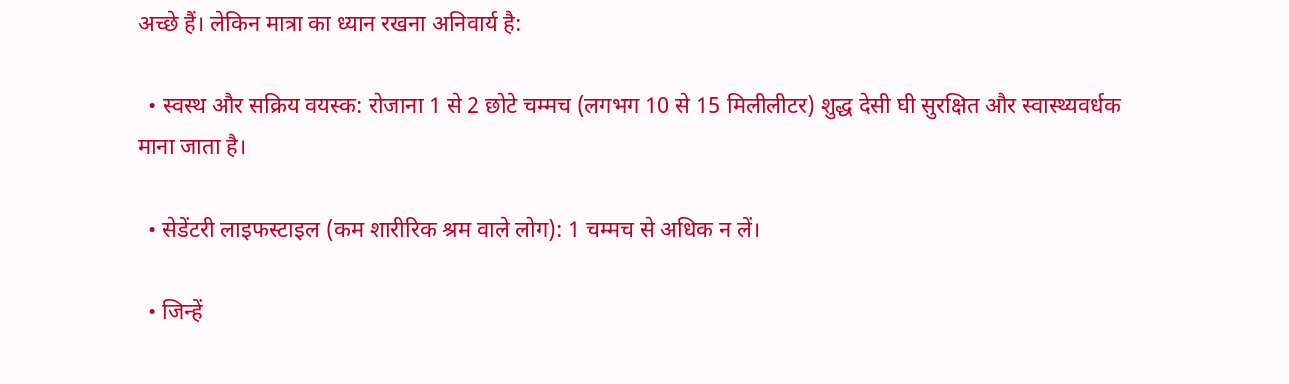अच्छे हैं। लेकिन मात्रा का ध्यान रखना अनिवार्य है:

  • स्वस्थ और सक्रिय वयस्क: रोजाना 1 से 2 छोटे चम्मच (लगभग 10 से 15 मिलीलीटर) शुद्ध देसी घी सुरक्षित और स्वास्थ्यवर्धक माना जाता है।

  • सेडेंटरी लाइफस्टाइल (कम शारीरिक श्रम वाले लोग): 1 चम्मच से अधिक न लें।

  • जिन्हें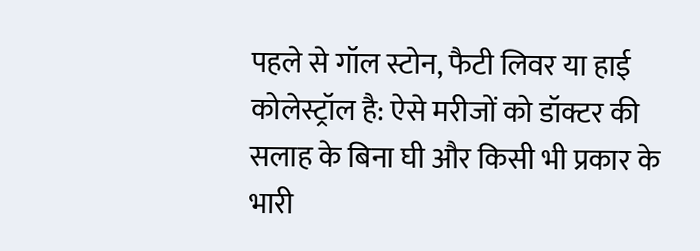पहले से गॉल स्टोन, फैटी लिवर या हाई कोलेस्ट्रॉल है: ऐसे मरीजों को डॉक्टर की सलाह के बिना घी और किसी भी प्रकार के भारी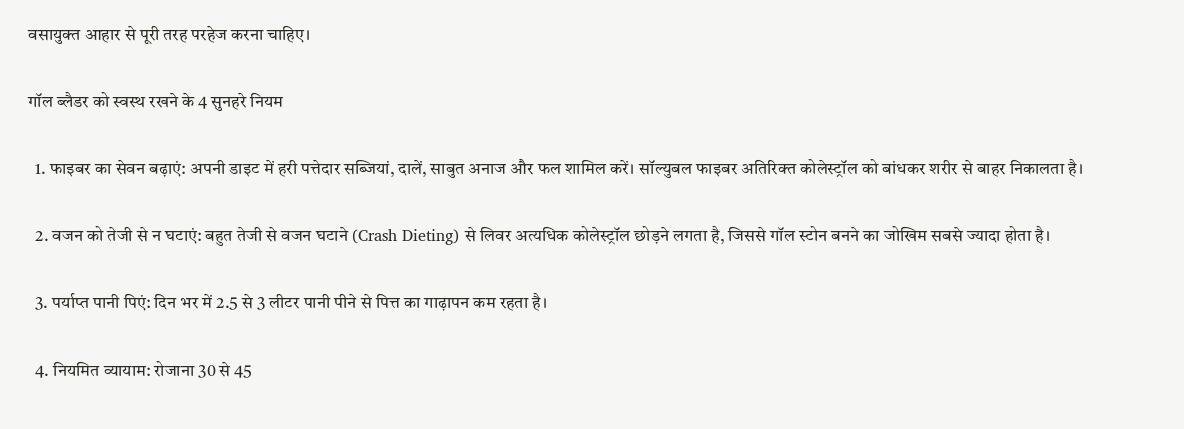वसायुक्त आहार से पूरी तरह परहेज करना चाहिए।

गॉल ब्लैडर को स्वस्थ रखने के 4 सुनहरे नियम

  1. फाइबर का सेवन बढ़ाएं: अपनी डाइट में हरी पत्तेदार सब्जियां, दालें, साबुत अनाज और फल शामिल करें। सॉल्युबल फाइबर अतिरिक्त कोलेस्ट्रॉल को बांधकर शरीर से बाहर निकालता है।

  2. वजन को तेजी से न घटाएं: बहुत तेजी से वजन घटाने (Crash Dieting) से लिवर अत्यधिक कोलेस्ट्रॉल छोड़ने लगता है, जिससे गॉल स्टोन बनने का जोखिम सबसे ज्यादा होता है।

  3. पर्याप्त पानी पिएं: दिन भर में 2.5 से 3 लीटर पानी पीने से पित्त का गाढ़ापन कम रहता है।

  4. नियमित व्यायाम: रोजाना 30 से 45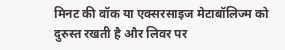मिनट की वॉक या एक्सरसाइज मेटाबॉलिज्म को दुरुस्त रखती है और लिवर पर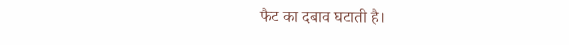फैट का दबाव घटाती है।